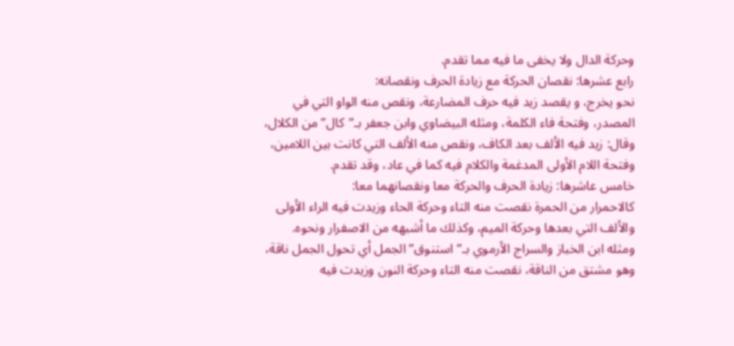وحركة الدال ولا يخفى ما فيه مما تقدم.
رابع عشرها: نقصان الحركة مع زيادة الحرف ونقصانه:
نحو يخرج، و يقصد زيد فيه حرف المضارعة، ونقص منه الواو التي في المصدر، وفتحة فاء الكلمة، ومثله البيضاوي وابن جعفر بـ”كال” من الكلال، وقال: زيد فيه الألف بعد الكاف، ونقص منه الألف التي كانت بين اللامين، وفتحة اللام الأولى المدغمة والكلام فيه كما في عاد، وقد تقدم.
خامس عاشرها: زيادة الحرف والحركة معا ونقصانهما معا:
كالاحمرار من الحمرة نقصت منه التاء وحركة الحاء وزيدت فيه الراء الأولى والألف التي بعدها وحركة الميم، وكذلك ما أشبهه من الاصفرار ونحوه.
ومثله ابن الخباز والسراج الأرموي بـ”استنوق” الجمل أي تحول الجمل ناقة، وهو مشتق من الناقة، نقصت منه التاء وحركة النون وزيدت فيه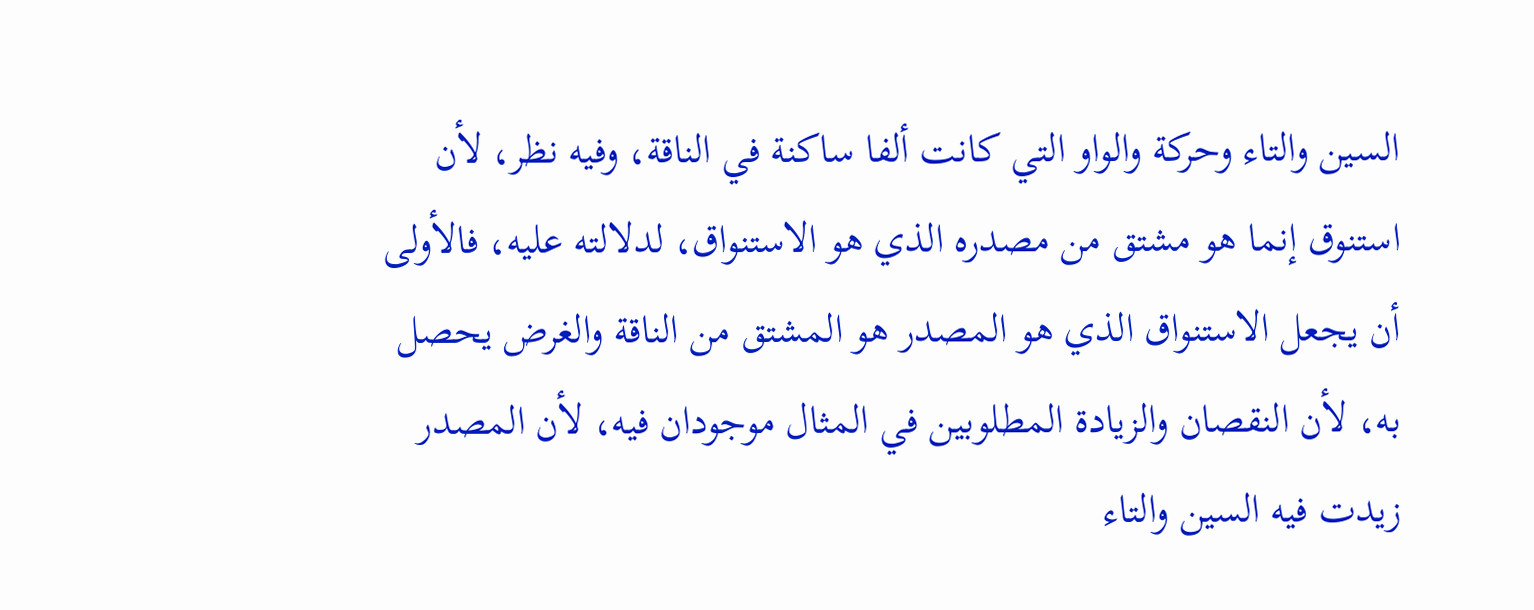السين والتاء وحركة والواو التي كانت ألفا ساكنة في الناقة، وفيه نظر، لأن استنوق إنما هو مشتق من مصدره الذي هو الاستنواق، لدلالته عليه، فالأولى أن يجعل الاستنواق الذي هو المصدر هو المشتق من الناقة والغرض يحصل به، لأن النقصان والزيادة المطلوبين في المثال موجودان فيه، لأن المصدر زيدت فيه السين والتاء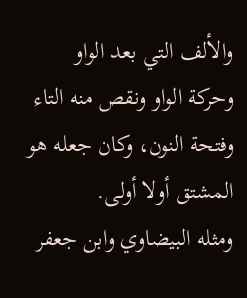والألف التي بعد الواو وحركة الواو ونقص منه التاء وفتحة النون، وكان جعله هو المشتق أولا أولى.
ومثله البيضاوي وابن جعفر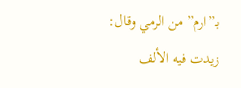بـ”ارم” من الرمي وقال: زيدت فيه الألف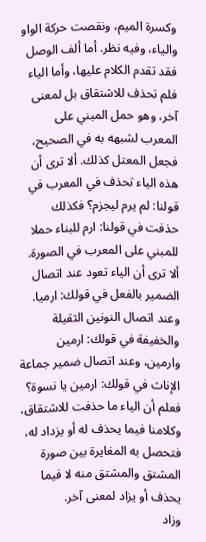وكسرة الميم، ونقصت حركة الواو والياء، وفيه نظر. أما ألف الوصل فقد تقدم الكلام عليها، وأما الياء فلم تحذف للاشتقاق بل لمعنى آخر، وهو حمل المبني على المعرب لشبهه به في الصحيح، فجعل المعتل كذلك. ألا ترى أن هذه الياء تحذف في المعرب في قولنا: لم يرم ليجزم؟ فكذلك حذفت في قولنا: ارم للبناء حملا للمبني على المعرب في الصورة. ألا ترى أن الياء تعود عند اتصال الضمير بالفعل في قولك: ارميا. وعند اتصال النونين الثقيلة والخفيفة في قولك: ارمين وارمين، وعند اتصال ضمير جماعة الإناث في قولك: ارمين يا نسوة؟ فعلم أن الياء ما حذفت للاشتقاق، وكلامنا فيما يحذف له أو يزداد له، فتحصل به المغايرة بين صورة المشتق والمشتق منه لا فيما يحذف أو يزاد لمعنى آخر.
وزاد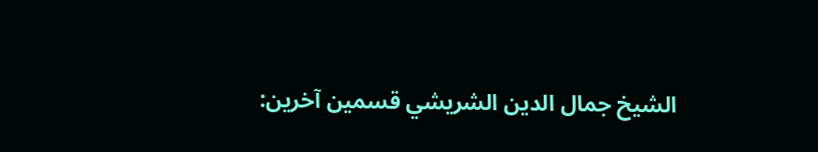الشيخ جمال الدين الشريشي قسمين آخرين: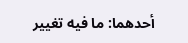أحدهما: ما فيه تغيير